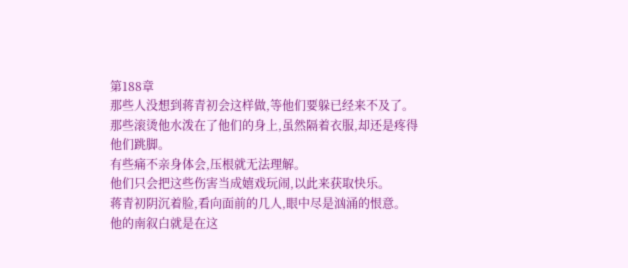第188章
那些人没想到蒋青初会这样做,等他们要躲已经来不及了。
那些滚烫他水泼在了他们的身上,虽然隔着衣服,却还是疼得他们跳脚。
有些痛不亲身体会,压根就无法理解。
他们只会把这些伤害当成嬉戏玩闹,以此来获取快乐。
蒋青初阴沉着脸,看向面前的几人,眼中尽是汹涌的恨意。
他的南叙白就是在这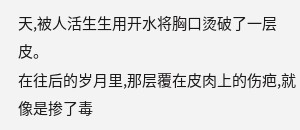天,被人活生生用开水将胸口烫破了一层皮。
在往后的岁月里,那层覆在皮肉上的伤疤,就像是掺了毒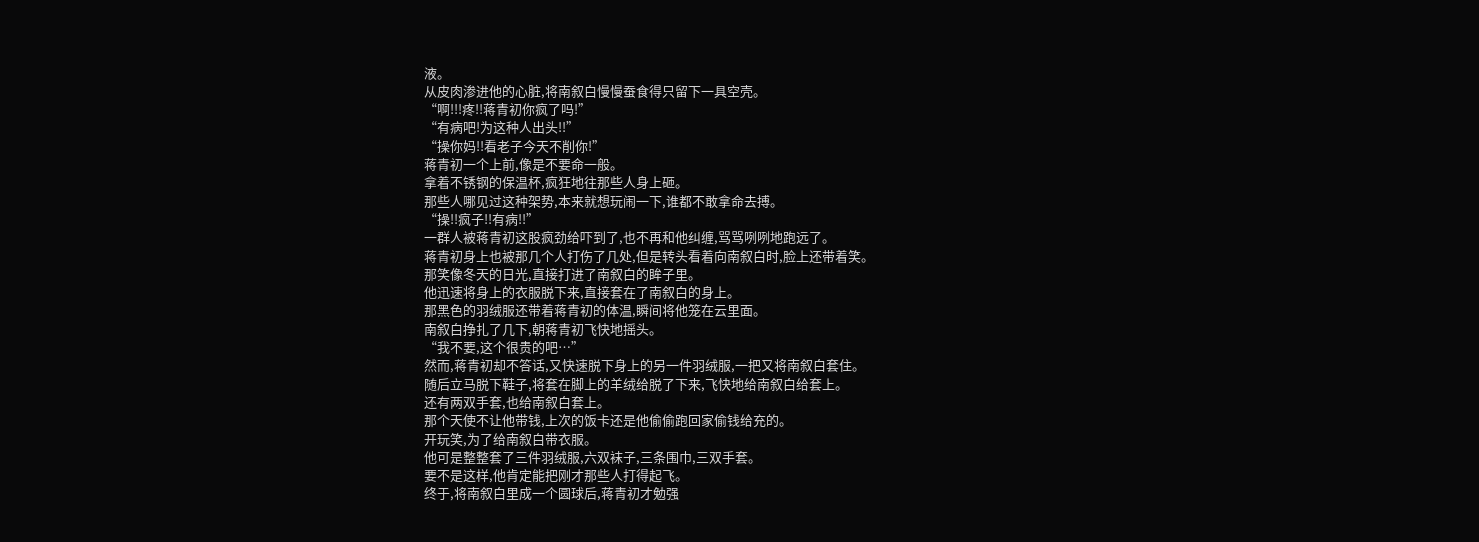液。
从皮肉渗进他的心脏,将南叙白慢慢蚕食得只留下一具空壳。
“啊!!!疼!!蒋青初你疯了吗!”
“有病吧!为这种人出头!!”
“操你妈!!看老子今天不削你!”
蒋青初一个上前,像是不要命一般。
拿着不锈钢的保温杯,疯狂地往那些人身上砸。
那些人哪见过这种架势,本来就想玩闹一下,谁都不敢拿命去搏。
“操!!疯子!!有病!!”
一群人被蒋青初这股疯劲给吓到了,也不再和他纠缠,骂骂咧咧地跑远了。
蒋青初身上也被那几个人打伤了几处,但是转头看着向南叙白时,脸上还带着笑。
那笑像冬天的日光,直接打进了南叙白的眸子里。
他迅速将身上的衣服脱下来,直接套在了南叙白的身上。
那黑色的羽绒服还带着蒋青初的体温,瞬间将他笼在云里面。
南叙白挣扎了几下,朝蒋青初飞快地摇头。
“我不要,这个很贵的吧…”
然而,蒋青初却不答话,又快速脱下身上的另一件羽绒服,一把又将南叙白套住。
随后立马脱下鞋子,将套在脚上的羊绒给脱了下来,飞快地给南叙白给套上。
还有两双手套,也给南叙白套上。
那个天使不让他带钱,上次的饭卡还是他偷偷跑回家偷钱给充的。
开玩笑,为了给南叙白带衣服。
他可是整整套了三件羽绒服,六双袜子,三条围巾,三双手套。
要不是这样,他肯定能把刚才那些人打得起飞。
终于,将南叙白里成一个圆球后,蒋青初才勉强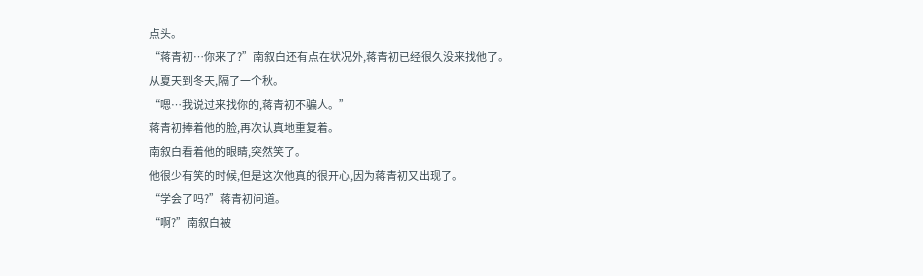点头。
“蒋青初…你来了?”南叙白还有点在状况外,蒋青初已经很久没来找他了。
从夏天到冬天,隔了一个秋。
“嗯…我说过来找你的,蒋青初不骗人。”
蒋青初捧着他的脸,再次认真地重复着。
南叙白看着他的眼睛,突然笑了。
他很少有笑的时候,但是这次他真的很开心,因为蒋青初又出现了。
“学会了吗?”蒋青初问道。
“啊?”南叙白被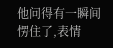他问得有一瞬间愣住了,表情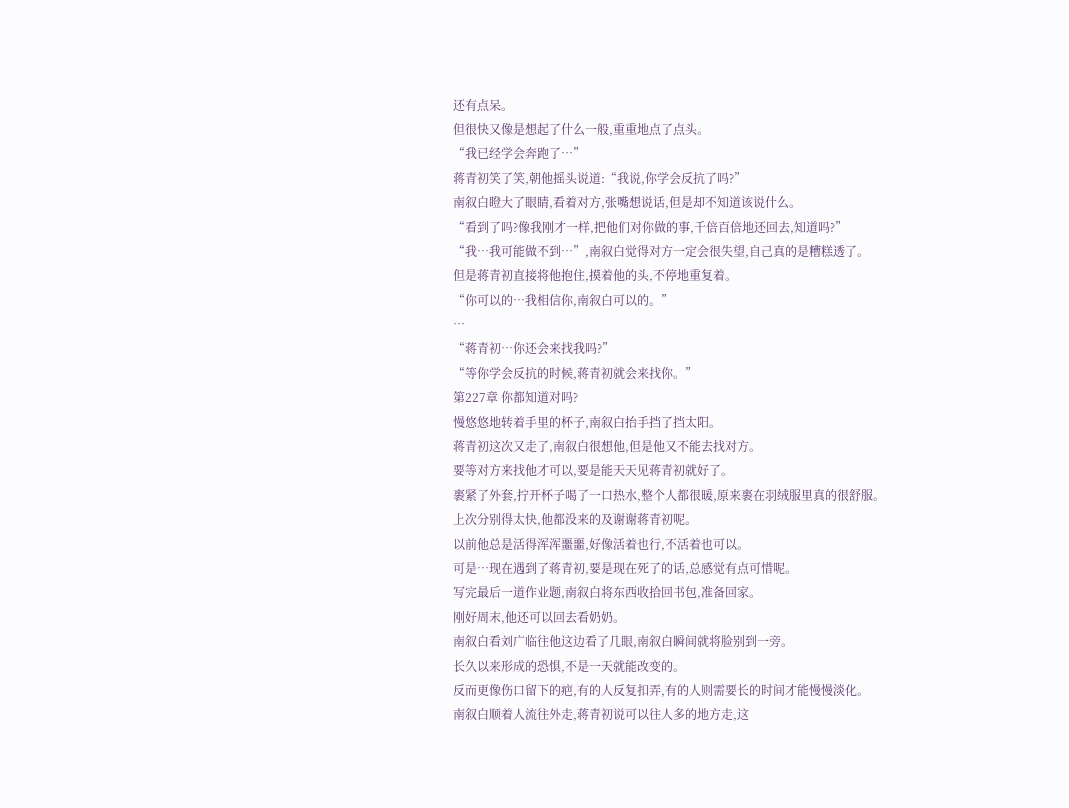还有点呆。
但很快又像是想起了什么一般,重重地点了点头。
“我已经学会奔跑了…”
蒋青初笑了笑,朝他摇头说道:“我说,你学会反抗了吗?”
南叙白瞪大了眼睛,看着对方,张嘴想说话,但是却不知道该说什么。
“看到了吗?像我刚才一样,把他们对你做的事,千倍百倍地还回去,知道吗?”
“我…我可能做不到…”,南叙白觉得对方一定会很失望,自己真的是糟糕透了。
但是蒋青初直接将他抱住,摸着他的头,不停地重复着。
“你可以的…我相信你,南叙白可以的。”
…
“蒋青初…你还会来找我吗?”
“等你学会反抗的时候,蒋青初就会来找你。”
第227章 你都知道对吗?
慢悠悠地转着手里的杯子,南叙白抬手挡了挡太阳。
蒋青初这次又走了,南叙白很想他,但是他又不能去找对方。
要等对方来找他才可以,要是能天天见蒋青初就好了。
裹紧了外套,拧开杯子喝了一口热水,整个人都很暖,原来裹在羽绒服里真的很舒服。
上次分别得太快,他都没来的及谢谢蒋青初呢。
以前他总是活得浑浑噩噩,好像活着也行,不活着也可以。
可是…现在遇到了蒋青初,要是现在死了的话,总感觉有点可惜呢。
写完最后一道作业题,南叙白将东西收拾回书包,准备回家。
刚好周末,他还可以回去看奶奶。
南叙白看刘广临往他这边看了几眼,南叙白瞬间就将脸别到一旁。
长久以来形成的恐惧,不是一天就能改变的。
反而更像伤口留下的疤,有的人反复扣弄,有的人则需要长的时间才能慢慢淡化。
南叙白顺着人流往外走,蒋青初说可以往人多的地方走,这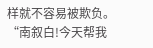样就不容易被欺负。
“南叙白!今天帮我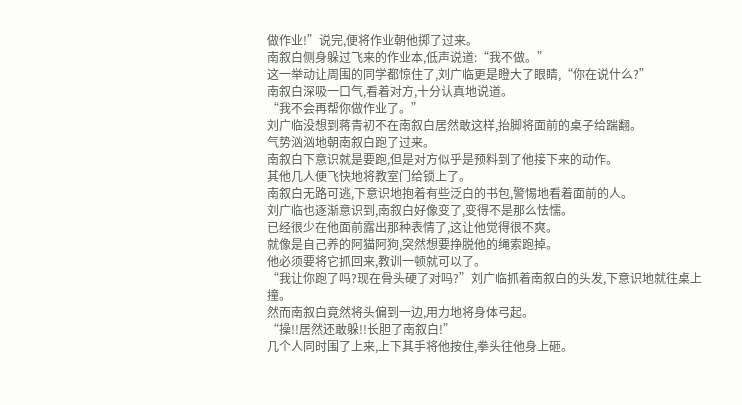做作业!”说完,便将作业朝他掷了过来。
南叙白侧身躲过飞来的作业本,低声说道:“我不做。”
这一举动让周围的同学都惊住了,刘广临更是瞪大了眼睛,“你在说什么?”
南叙白深吸一口气,看着对方,十分认真地说道。
“我不会再帮你做作业了。”
刘广临没想到蒋青初不在南叙白居然敢这样,抬脚将面前的桌子给踹翻。
气势汹汹地朝南叙白跑了过来。
南叙白下意识就是要跑,但是对方似乎是预料到了他接下来的动作。
其他几人便飞快地将教室门给锁上了。
南叙白无路可逃,下意识地抱着有些泛白的书包,警惕地看着面前的人。
刘广临也逐渐意识到,南叙白好像变了,变得不是那么怯懦。
已经很少在他面前露出那种表情了,这让他觉得很不爽。
就像是自己养的阿猫阿狗,突然想要挣脱他的绳索跑掉。
他必须要将它抓回来,教训一顿就可以了。
“我让你跑了吗?现在骨头硬了对吗?”刘广临抓着南叙白的头发,下意识地就往桌上撞。
然而南叙白竟然将头偏到一边,用力地将身体弓起。
“操!!居然还敢躲!!长胆了南叙白!”
几个人同时围了上来,上下其手将他按住,拳头往他身上砸。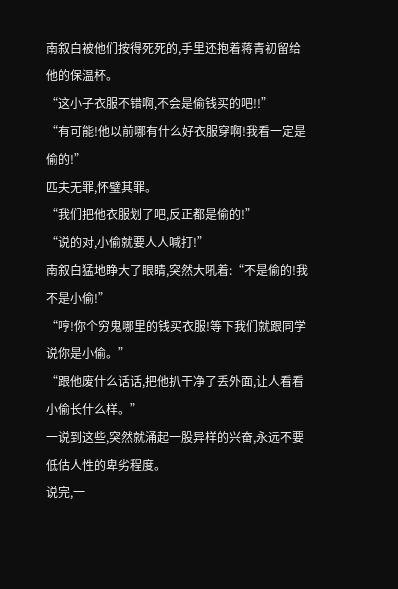南叙白被他们按得死死的,手里还抱着蒋青初留给他的保温杯。
“这小子衣服不错啊,不会是偷钱买的吧!!”
“有可能!他以前哪有什么好衣服穿啊!我看一定是偷的!”
匹夫无罪,怀璧其罪。
“我们把他衣服划了吧,反正都是偷的!”
“说的对,小偷就要人人喊打!”
南叙白猛地睁大了眼睛,突然大吼着:“不是偷的!我不是小偷!”
“哼!你个穷鬼哪里的钱买衣服!等下我们就跟同学说你是小偷。”
“跟他废什么话话,把他扒干净了丢外面,让人看看小偷长什么样。”
一说到这些,突然就涌起一股异样的兴奋,永远不要低估人性的卑劣程度。
说完,一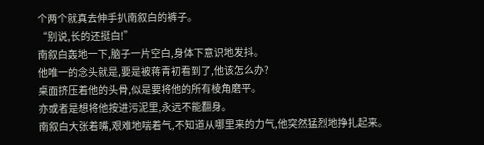个两个就真去伸手扒南叙白的裤子。
“别说,长的还挺白!”
南叙白轰地一下,脑子一片空白,身体下意识地发抖。
他唯一的念头就是,要是被蒋青初看到了,他该怎么办?
桌面挤压着他的头骨,似是要将他的所有棱角磨平。
亦或者是想将他按进污泥里,永远不能翻身。
南叙白大张着嘴,艰难地喘着气,不知道从哪里来的力气,他突然猛烈地挣扎起来。